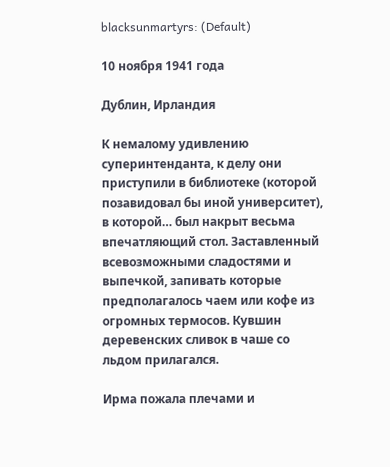blacksunmartyrs: (Default)

10 ноября 1941 года

Дублин, Ирландия

К немалому удивлению суперинтенданта, к делу они приступили в библиотеке (которой позавидовал бы иной университет), в которой… был накрыт весьма впечатляющий стол. Заставленный всевозможными сладостями и выпечкой, запивать которые предполагалось чаем или кофе из огромных термосов. Кувшин деревенских сливок в чаше со льдом прилагался.

Ирма пожала плечами и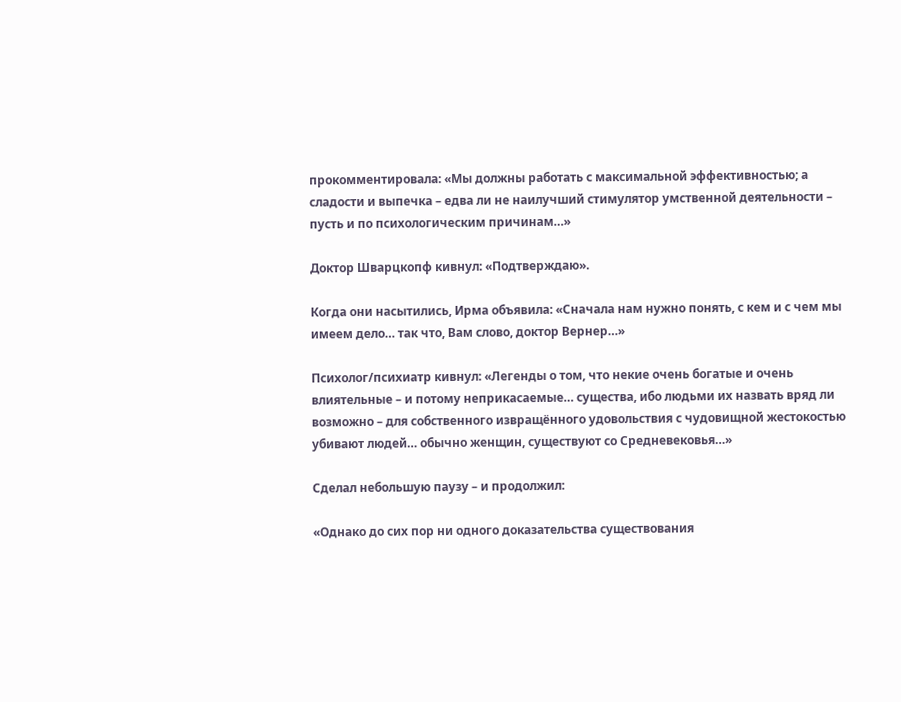прокомментировала: «Мы должны работать с максимальной эффективностью; а сладости и выпечка – едва ли не наилучший стимулятор умственной деятельности – пусть и по психологическим причинам…»

Доктор Шварцкопф кивнул: «Подтверждаю».

Когда они насытились, Ирма объявила: «Сначала нам нужно понять, с кем и с чем мы имеем дело… так что, Вам слово, доктор Вернер…»

Психолог/психиатр кивнул: «Легенды о том, что некие очень богатые и очень влиятельные – и потому неприкасаемые… существа, ибо людьми их назвать вряд ли возможно – для собственного извращённого удовольствия с чудовищной жестокостью убивают людей… обычно женщин, существуют со Средневековья…»

Сделал небольшую паузу – и продолжил:

«Однако до сих пор ни одного доказательства существования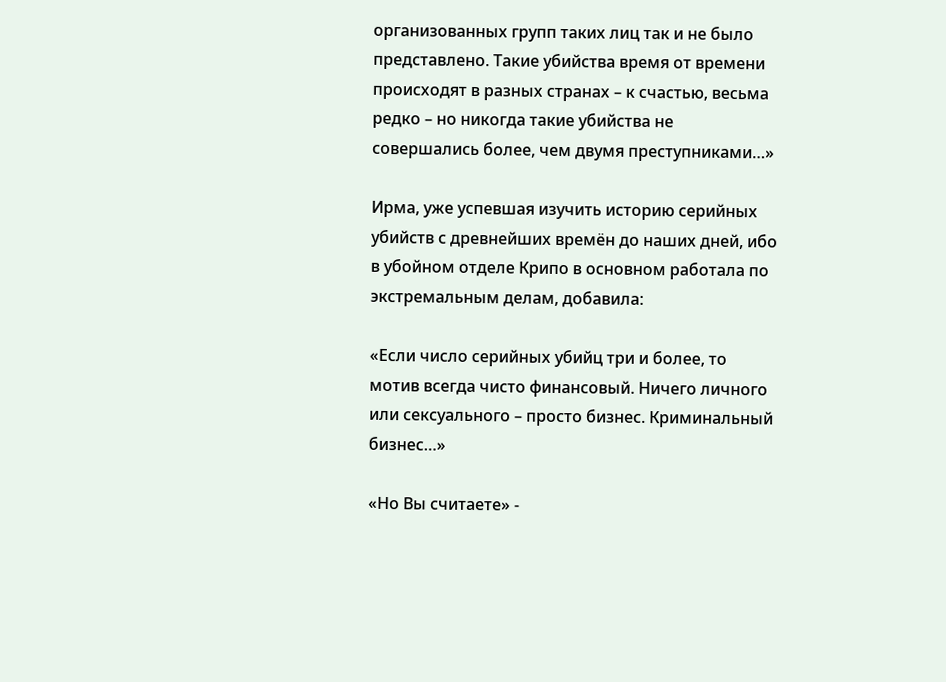организованных групп таких лиц так и не было представлено. Такие убийства время от времени происходят в разных странах – к счастью, весьма редко – но никогда такие убийства не совершались более, чем двумя преступниками…»

Ирма, уже успевшая изучить историю серийных убийств с древнейших времён до наших дней, ибо в убойном отделе Крипо в основном работала по экстремальным делам, добавила:

«Если число серийных убийц три и более, то мотив всегда чисто финансовый. Ничего личного или сексуального – просто бизнес. Криминальный бизнес…»

«Но Вы считаете» -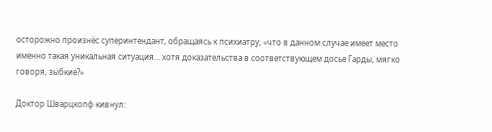осторожно произнёс суперинтендант, обращаясь к психиатру, «что в данном случае имеет место именно такая уникальная ситуация… хотя доказательства в соответствующем досье Гарды, мягко говоря, зыбкие?»

Доктор Шварцкопф кивнул: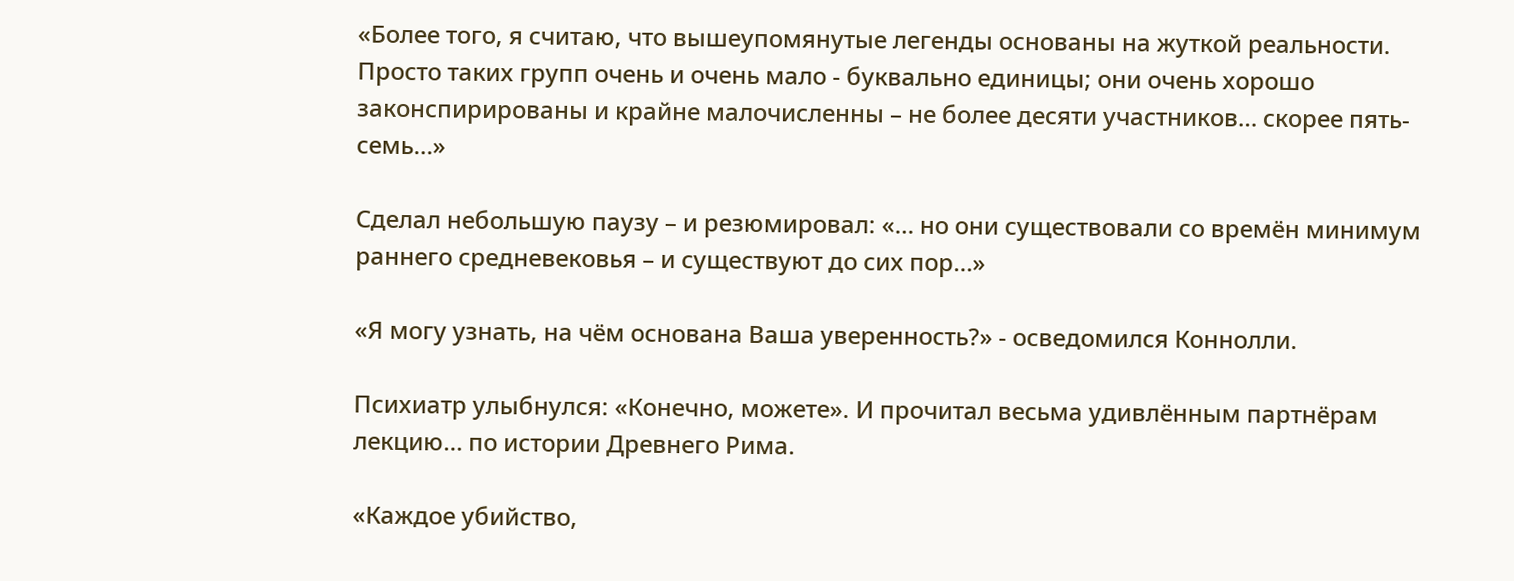«Более того, я считаю, что вышеупомянутые легенды основаны на жуткой реальности. Просто таких групп очень и очень мало - буквально единицы; они очень хорошо законспирированы и крайне малочисленны – не более десяти участников… скорее пять-семь…»

Сделал небольшую паузу – и резюмировал: «… но они существовали со времён минимум раннего средневековья – и существуют до сих пор…»

«Я могу узнать, на чём основана Ваша уверенность?» - осведомился Коннолли.

Психиатр улыбнулся: «Конечно, можете». И прочитал весьма удивлённым партнёрам лекцию… по истории Древнего Рима.

«Каждое убийство,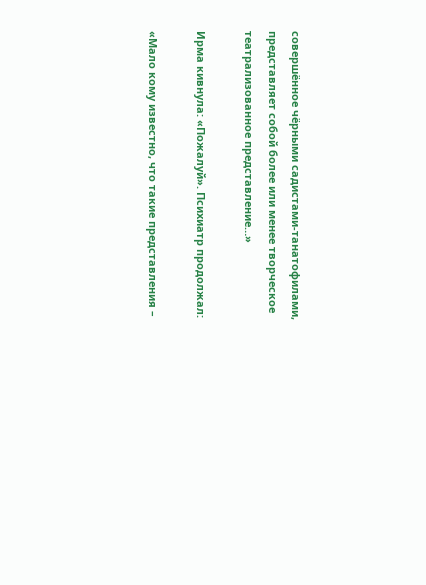совершённое чёрными садистами-танатофилами, представляет собой более или менее творческое театрализованное представление…»

Ирма кивнула: «Пожалуй». Психиатр продолжал:

«Мало кому известно, что такие представления –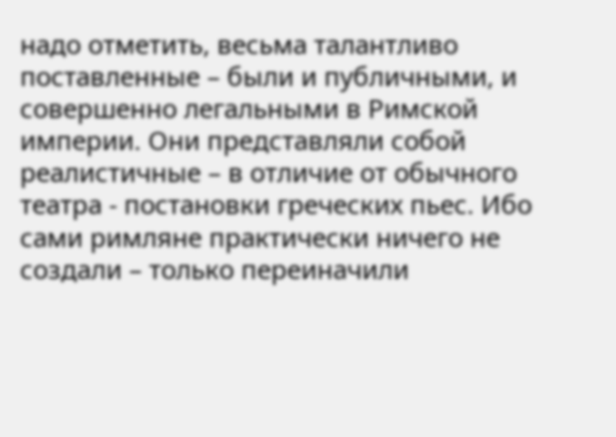надо отметить, весьма талантливо поставленные – были и публичными, и совершенно легальными в Римской империи. Они представляли собой реалистичные – в отличие от обычного театра - постановки греческих пьес. Ибо сами римляне практически ничего не создали – только переиначили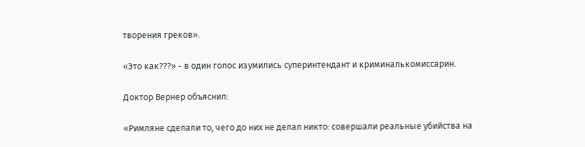творения греков».

«Это как???» - в один голос изумились суперинтендант и криминалькомиссарин.

Доктор Вернер объяснил:

«Римляне сделали то, чего до них не делал никто: совершали реальные убийства на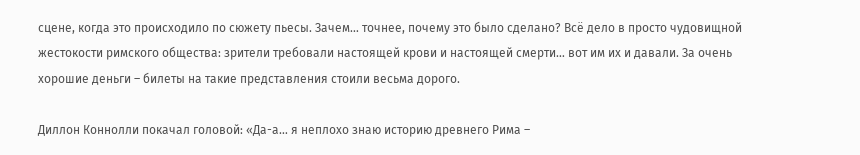сцене, когда это происходило по сюжету пьесы. Зачем… точнее, почему это было сделано? Всё дело в просто чудовищной жестокости римского общества: зрители требовали настоящей крови и настоящей смерти… вот им их и давали. За очень хорошие деньги – билеты на такие представления стоили весьма дорого.

Диллон Коннолли покачал головой: «Да-а… я неплохо знаю историю древнего Рима –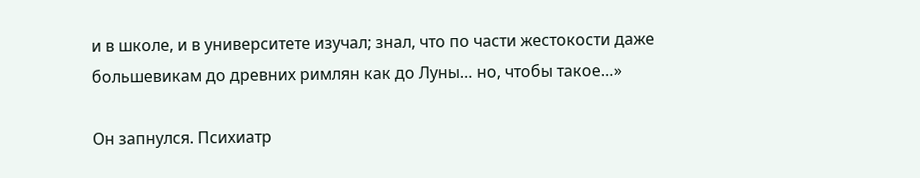и в школе, и в университете изучал; знал, что по части жестокости даже большевикам до древних римлян как до Луны… но, чтобы такое…»

Он запнулся. Психиатр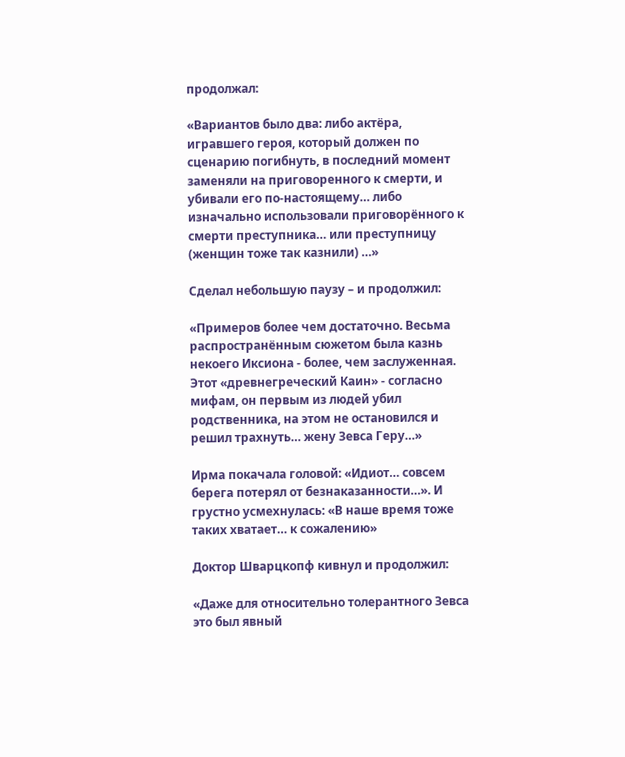продолжал:

«Вариантов было два: либо актёра, игравшего героя, который должен по сценарию погибнуть, в последний момент заменяли на приговоренного к смерти, и убивали его по-настоящему… либо изначально использовали приговорённого к смерти преступника… или преступницу (женщин тоже так казнили) …»

Сделал небольшую паузу – и продолжил:

«Примеров более чем достаточно. Весьма распространённым сюжетом была казнь некоего Иксиона - более, чем заслуженная. Этот «древнегреческий Каин» - согласно мифам, он первым из людей убил родственника, на этом не остановился и решил трахнуть… жену Зевса Геру…»

Ирма покачала головой: «Идиот… совсем берега потерял от безнаказанности…». И грустно усмехнулась: «В наше время тоже таких хватает… к сожалению»

Доктор Шварцкопф кивнул и продолжил:

«Даже для относительно толерантного Зевса это был явный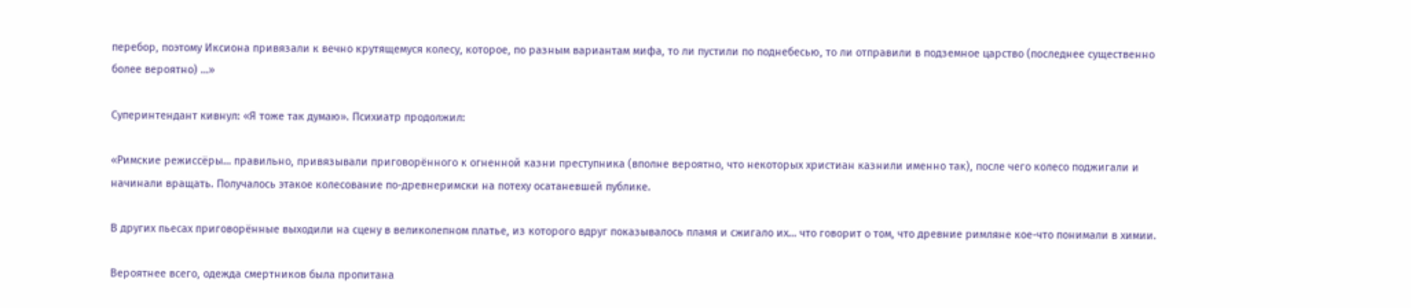перебор, поэтому Иксиона привязали к вечно крутящемуся колесу, которое, по разным вариантам мифа, то ли пустили по поднебесью, то ли отправили в подземное царство (последнее существенно более вероятно) …»

Суперинтендант кивнул: «Я тоже так думаю». Психиатр продолжил:

«Римские режиссёры… правильно, привязывали приговорённого к огненной казни преступника (вполне вероятно, что некоторых христиан казнили именно так), после чего колесо поджигали и начинали вращать. Получалось этакое колесование по-древнеримски на потеху осатаневшей публике.

В других пьесах приговорённые выходили на сцену в великолепном платье, из которого вдруг показывалось пламя и сжигало их… что говорит о том, что древние римляне кое-что понимали в химии.

Вероятнее всего, одежда смертников была пропитана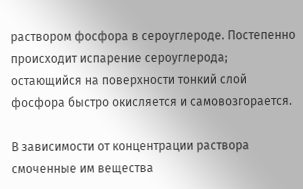раствором фосфора в сероуглероде. Постепенно происходит испарение сероуглерода; остающийся на поверхности тонкий слой фосфора быстро окисляется и самовозгорается.

В зависимости от концентрации раствора смоченные им вещества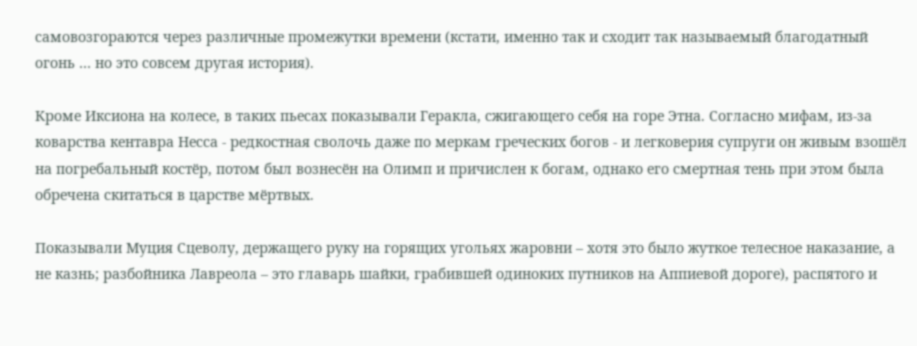самовозгораются через различные промежутки времени (кстати, именно так и сходит так называемый благодатный огонь … но это совсем другая история).

Кроме Иксиона на колесе, в таких пьесах показывали Геракла, сжигающего себя на горе Этна. Согласно мифам, из-за коварства кентавра Несса - редкостная сволочь даже по меркам греческих богов - и легковерия супруги он живым взошёл на погребальный костёр, потом был вознесён на Олимп и причислен к богам, однако его смертная тень при этом была обречена скитаться в царстве мёртвых.

Показывали Муция Сцеволу, держащего руку на горящих угольях жаровни – хотя это было жуткое телесное наказание, а не казнь; разбойника Лавреола – это главарь шайки, грабившей одиноких путников на Аппиевой дороге), распятого и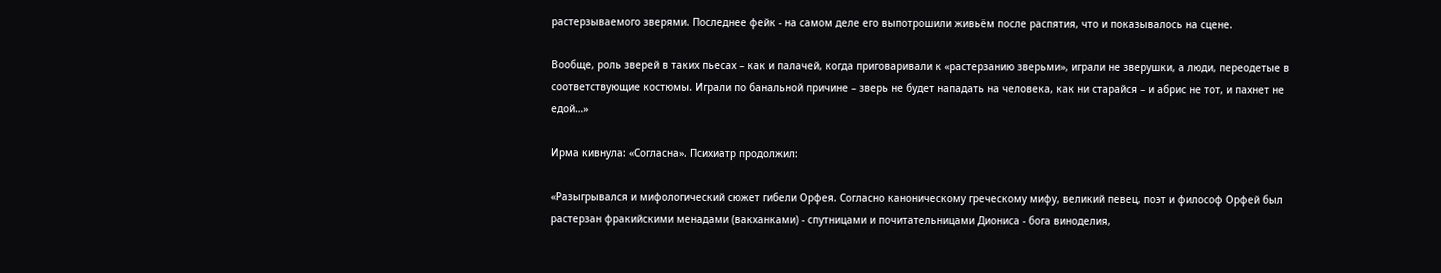растерзываемого зверями. Последнее фейк - на самом деле его выпотрошили живьём после распятия, что и показывалось на сцене.

Вообще, роль зверей в таких пьесах – как и палачей, когда приговаривали к «растерзанию зверьми», играли не зверушки, а люди, переодетые в соответствующие костюмы. Играли по банальной причине – зверь не будет нападать на человека, как ни старайся – и абрис не тот, и пахнет не едой…»

Ирма кивнула: «Согласна». Психиатр продолжил:

«Разыгрывался и мифологический сюжет гибели Орфея. Согласно каноническому греческому мифу, великий певец, поэт и философ Орфей был растерзан фракийскими менадами (вакханками) - спутницами и почитательницами Диониса - бога виноделия,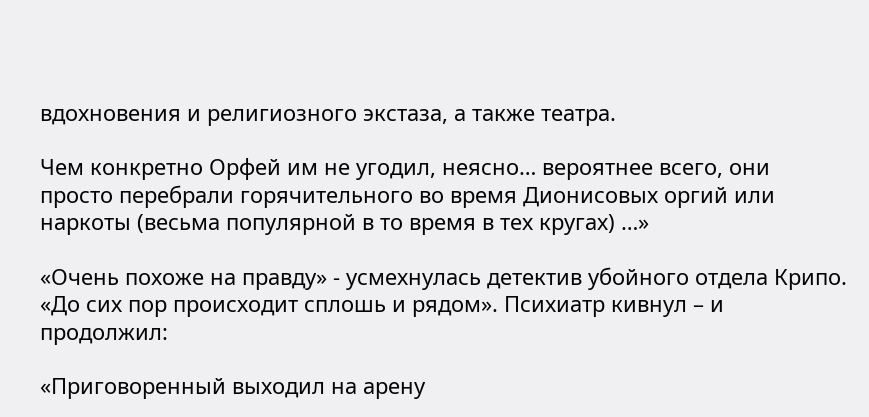вдохновения и религиозного экстаза, а также театра.

Чем конкретно Орфей им не угодил, неясно… вероятнее всего, они просто перебрали горячительного во время Дионисовых оргий или наркоты (весьма популярной в то время в тех кругах) …»

«Очень похоже на правду» - усмехнулась детектив убойного отдела Крипо. «До сих пор происходит сплошь и рядом». Психиатр кивнул – и продолжил:

«Приговоренный выходил на арену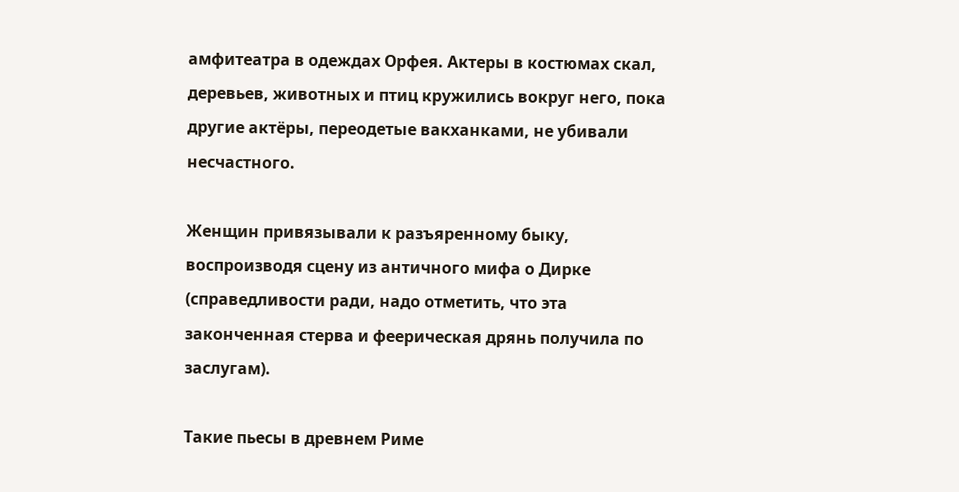амфитеатра в одеждах Орфея. Актеры в костюмах скал, деревьев, животных и птиц кружились вокруг него, пока другие актёры, переодетые вакханками, не убивали несчастного.

Женщин привязывали к разъяренному быку, воспроизводя сцену из античного мифа о Дирке (справедливости ради, надо отметить, что эта законченная стерва и феерическая дрянь получила по заслугам).

Такие пьесы в древнем Риме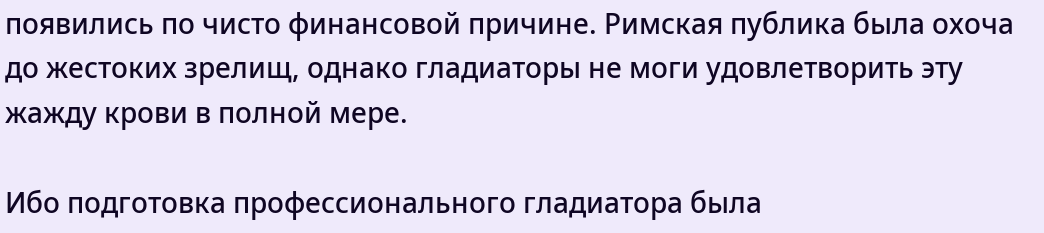появились по чисто финансовой причине. Римская публика была охоча до жестоких зрелищ, однако гладиаторы не моги удовлетворить эту жажду крови в полной мере.

Ибо подготовка профессионального гладиатора была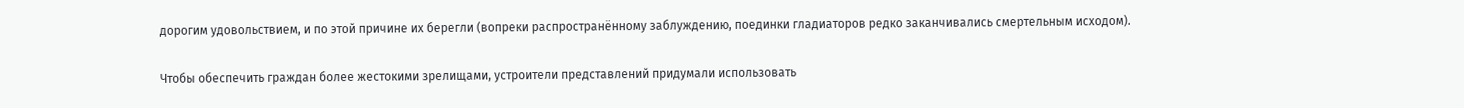дорогим удовольствием, и по этой причине их берегли (вопреки распространённому заблуждению, поединки гладиаторов редко заканчивались смертельным исходом).

Чтобы обеспечить граждан более жестокими зрелищами, устроители представлений придумали использовать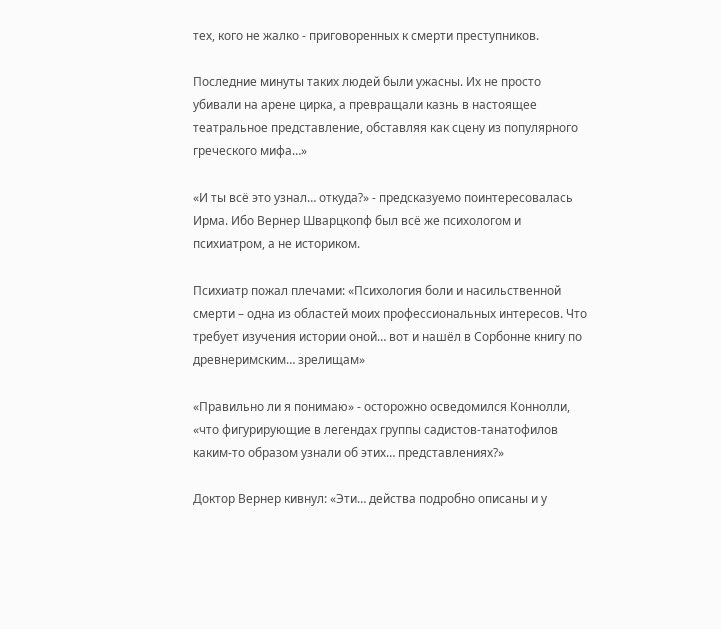тех, кого не жалко - приговоренных к смерти преступников.

Последние минуты таких людей были ужасны. Их не просто убивали на арене цирка, а превращали казнь в настоящее театральное представление, обставляя как сцену из популярного греческого мифа…»

«И ты всё это узнал… откуда?» - предсказуемо поинтересовалась Ирма. Ибо Вернер Шварцкопф был всё же психологом и психиатром, а не историком.

Психиатр пожал плечами: «Психология боли и насильственной смерти – одна из областей моих профессиональных интересов. Что требует изучения истории оной… вот и нашёл в Сорбонне книгу по древнеримским… зрелищам»

«Правильно ли я понимаю» - осторожно осведомился Коннолли, «что фигурирующие в легендах группы садистов-танатофилов каким-то образом узнали об этих… представлениях?»

Доктор Вернер кивнул: «Эти… действа подробно описаны и у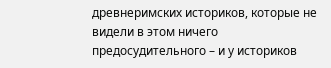древнеримских историков, которые не видели в этом ничего предосудительного – и у историков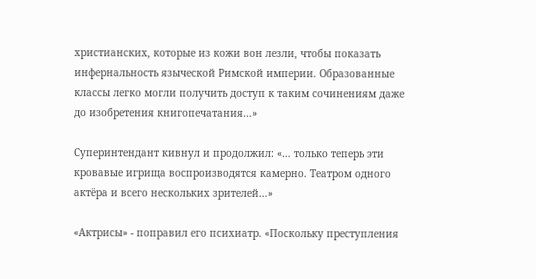христианских, которые из кожи вон лезли, чтобы показать инфернальность языческой Римской империи. Образованные классы легко могли получить доступ к таким сочинениям даже до изобретения книгопечатания…»

Суперинтендант кивнул и продолжил: «… только теперь эти кровавые игрища воспроизводятся камерно. Театром одного актёра и всего нескольких зрителей…»

«Актрисы» - поправил его психиатр. «Поскольку преступления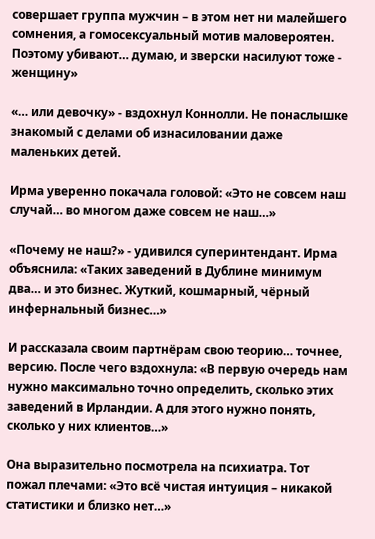совершает группа мужчин – в этом нет ни малейшего сомнения, а гомосексуальный мотив маловероятен. Поэтому убивают… думаю, и зверски насилуют тоже - женщину»

«… или девочку» - вздохнул Коннолли. Не понаслышке знакомый с делами об изнасиловании даже маленьких детей.

Ирма уверенно покачала головой: «Это не совсем наш случай… во многом даже совсем не наш…»

«Почему не наш?» - удивился суперинтендант. Ирма объяснила: «Таких заведений в Дублине минимум два… и это бизнес. Жуткий, кошмарный, чёрный инфернальный бизнес…»

И рассказала своим партнёрам свою теорию… точнее, версию. После чего вздохнула: «В первую очередь нам нужно максимально точно определить, сколько этих заведений в Ирландии. А для этого нужно понять, сколько у них клиентов…»

Она выразительно посмотрела на психиатра. Тот пожал плечами: «Это всё чистая интуиция – никакой статистики и близко нет…»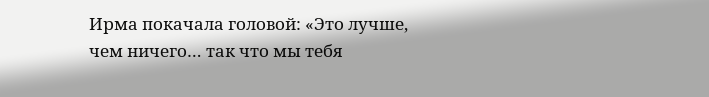Ирма покачала головой: «Это лучше, чем ничего… так что мы тебя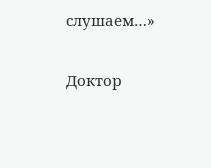слушаем…»

Доктор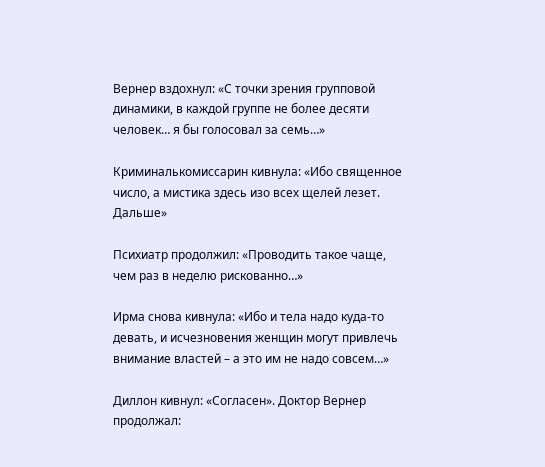Вернер вздохнул: «С точки зрения групповой динамики, в каждой группе не более десяти человек… я бы голосовал за семь…»

Криминалькомиссарин кивнула: «Ибо священное число, а мистика здесь изо всех щелей лезет. Дальше»

Психиатр продолжил: «Проводить такое чаще, чем раз в неделю рискованно…»

Ирма снова кивнула: «Ибо и тела надо куда-то девать, и исчезновения женщин могут привлечь внимание властей – а это им не надо совсем…»

Диллон кивнул: «Согласен». Доктор Вернер продолжал: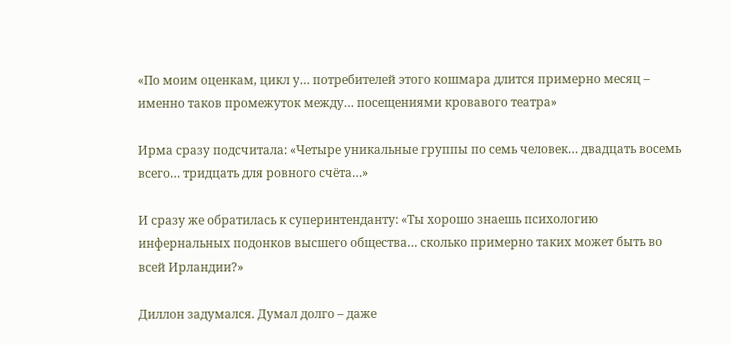«По моим оценкам, цикл у… потребителей этого кошмара длится примерно месяц – именно таков промежуток между… посещениями кровавого театра»

Ирма сразу подсчитала: «Четыре уникальные группы по семь человек… двадцать восемь всего… тридцать для ровного счёта…»

И сразу же обратилась к суперинтенданту: «Ты хорошо знаешь психологию инфернальных подонков высшего общества… сколько примерно таких может быть во всей Ирландии?»

Диллон задумался. Думал долго – даже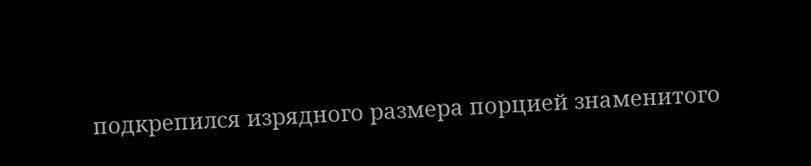подкрепился изрядного размера порцией знаменитого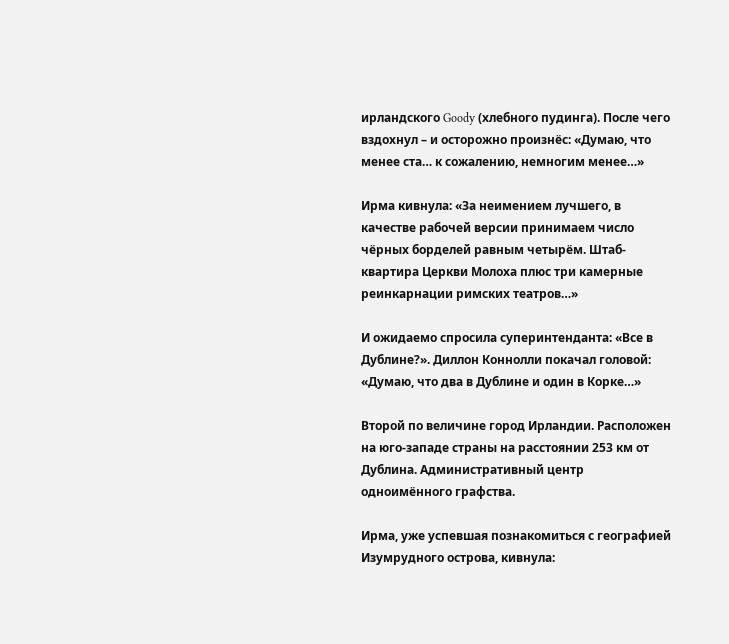ирландского Goody (хлебного пудинга). После чего вздохнул – и осторожно произнёс: «Думаю, что менее ста… к сожалению, немногим менее…»

Ирма кивнула: «За неимением лучшего, в качестве рабочей версии принимаем число чёрных борделей равным четырём. Штаб-квартира Церкви Молоха плюс три камерные реинкарнации римских театров…»

И ожидаемо спросила суперинтенданта: «Все в Дублине?». Диллон Коннолли покачал головой: «Думаю, что два в Дублине и один в Корке…»

Второй по величине город Ирландии. Расположен на юго-западе страны на расстоянии 253 км от Дублина. Административный центр одноимённого графства.

Ирма, уже успевшая познакомиться с географией Изумрудного острова, кивнула: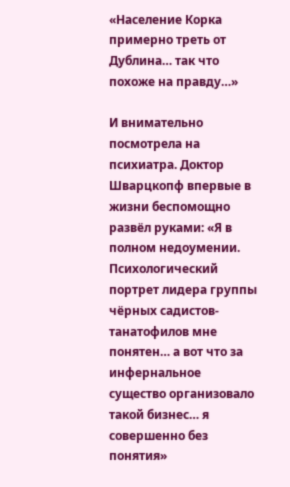«Население Корка примерно треть от Дублина… так что похоже на правду…»

И внимательно посмотрела на психиатра. Доктор Шварцкопф впервые в жизни беспомощно развёл руками: «Я в полном недоумении. Психологический портрет лидера группы чёрных садистов-танатофилов мне понятен… а вот что за инфернальное существо организовало такой бизнес… я совершенно без понятия»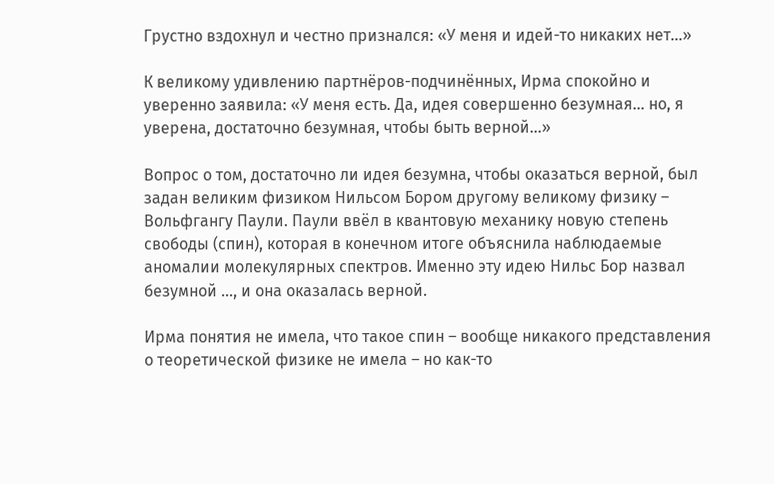Грустно вздохнул и честно признался: «У меня и идей-то никаких нет…»

К великому удивлению партнёров-подчинённых, Ирма спокойно и уверенно заявила: «У меня есть. Да, идея совершенно безумная… но, я уверена, достаточно безумная, чтобы быть верной…»

Вопрос о том, достаточно ли идея безумна, чтобы оказаться верной, был задан великим физиком Нильсом Бором другому великому физику – Вольфгангу Паули. Паули ввёл в квантовую механику новую степень свободы (спин), которая в конечном итоге объяснила наблюдаемые аномалии молекулярных спектров. Именно эту идею Нильс Бор назвал безумной …, и она оказалась верной.

Ирма понятия не имела, что такое спин – вообще никакого представления о теоретической физике не имела – но как-то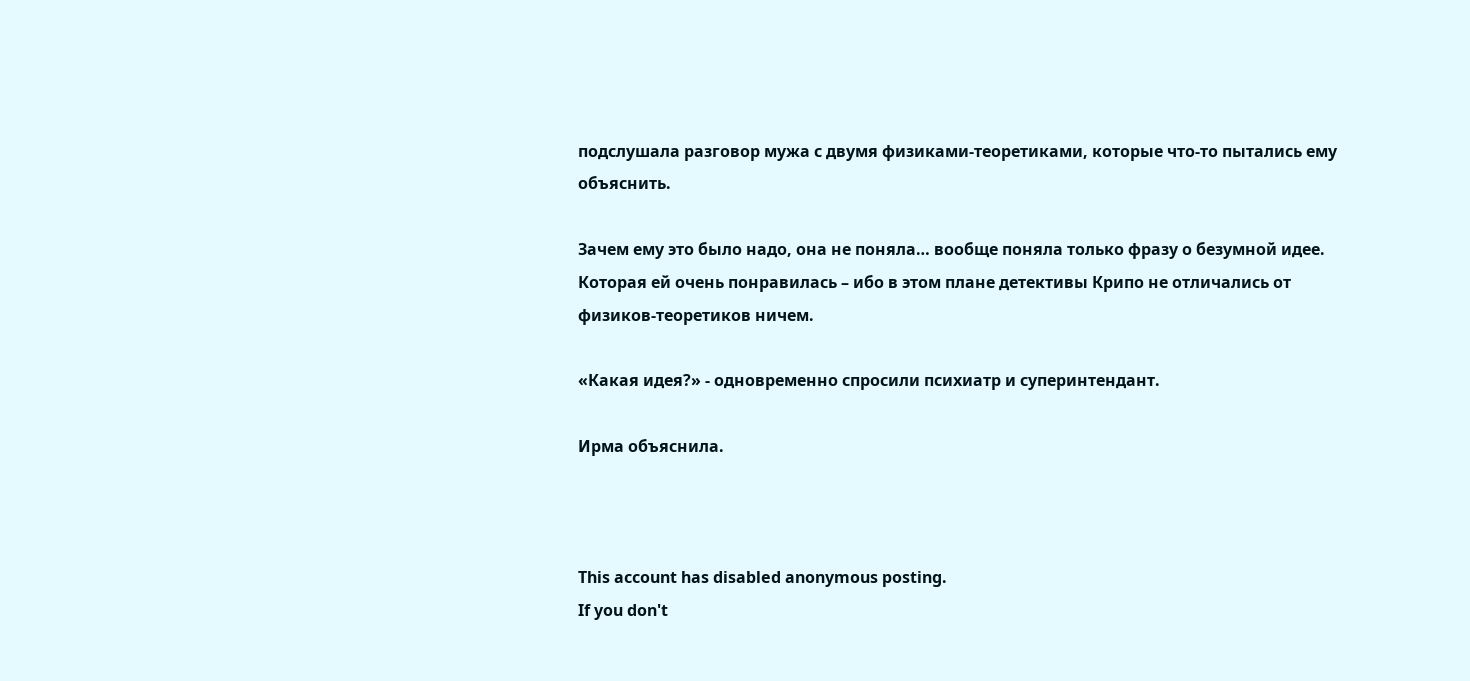подслушала разговор мужа с двумя физиками-теоретиками, которые что-то пытались ему объяснить.

Зачем ему это было надо, она не поняла… вообще поняла только фразу о безумной идее. Которая ей очень понравилась – ибо в этом плане детективы Крипо не отличались от физиков-теоретиков ничем.

«Какая идея?» - одновременно спросили психиатр и суперинтендант.

Ирма объяснила.



This account has disabled anonymous posting.
If you don't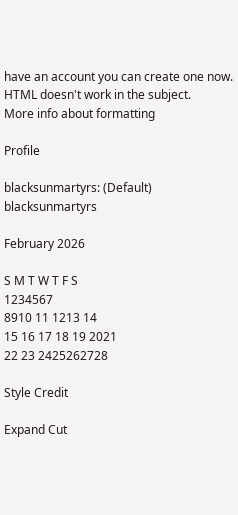have an account you can create one now.
HTML doesn't work in the subject.
More info about formatting

Profile

blacksunmartyrs: (Default)
blacksunmartyrs

February 2026

S M T W T F S
1234567
8910 11 1213 14
15 16 17 18 19 2021
22 23 2425262728

Style Credit

Expand Cut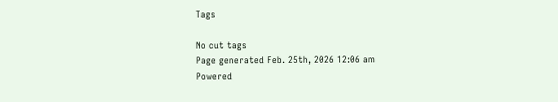Tags

No cut tags
Page generated Feb. 25th, 2026 12:06 am
Powered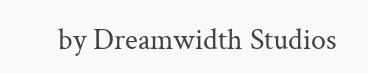by Dreamwidth Studios